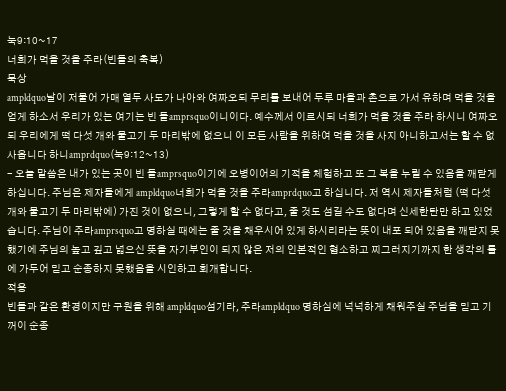눅9:10~17
너희가 먹을 것을 주라(빈들의 축복)
묵상
ampldquo날이 저물어 가매 열두 사도가 나아와 여짜오되 무리를 보내어 두루 마을과 촌으로 가서 유하며 먹을 것을 얻게 하소서 우리가 있는 여기는 빈 들amprsquo이니이다. 예수께서 이르시되 너희가 먹을 것을 주라 하시니 여짜오되 우리에게 떡 다섯 개와 물고기 두 마리밖에 없으니 이 모든 사람을 위하여 먹을 것을 사지 아니하고서는 할 수 없사옵니다 하니amprdquo(눅9:12~13)
- 오늘 말씀은 내가 있는 곳이 빈 들amprsquo이기에 오병이어의 기적을 체험하고 또 그 복을 누릴 수 있음을 깨닫게 하십니다. 주님은 제자들에게 ampldquo너희가 먹을 것을 주라amprdquo고 하십니다. 저 역시 제자들처럼 (떡 다섯 개와 물고기 두 마리밖에) 가진 것이 없으니, 그렇게 할 수 없다고, 줄 것도 섬길 수도 없다며 신세한탄만 하고 있었습니다. 주님이 주라amprsquo고 명하실 때에는 줄 것을 채우시어 있게 하시리라는 뜻이 내포 되어 있음을 깨닫지 못했기에 주님의 높고 깊고 넓으신 뜻을 자기부인이 되지 않은 저의 인본적인 협소하고 찌그러지기까지 한 생각의 틀에 가두어 믿고 순종하지 못했음을 시인하고 회개합니다.
적용
빈들과 같은 환경이지만 구원을 위해 ampldquo섬기라, 주라ampldquo 명하심에 넉넉하게 채워주실 주님을 믿고 기꺼이 순종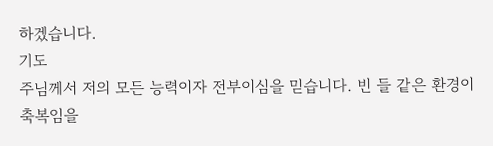하겠습니다.
기도
주님께서 저의 모든 능력이자 전부이심을 믿습니다. 빈 들 같은 환경이 축복임을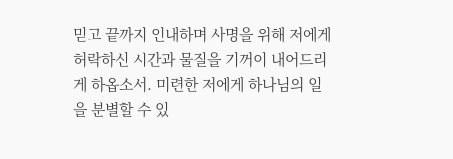믿고 끝까지 인내하며 사명을 위해 저에게 허락하신 시간과 물질을 기꺼이 내어드리게 하옵소서. 미련한 저에게 하나님의 일을 분별할 수 있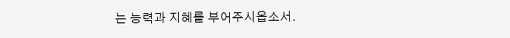는 능력과 지혜를 부어주시옵소서.